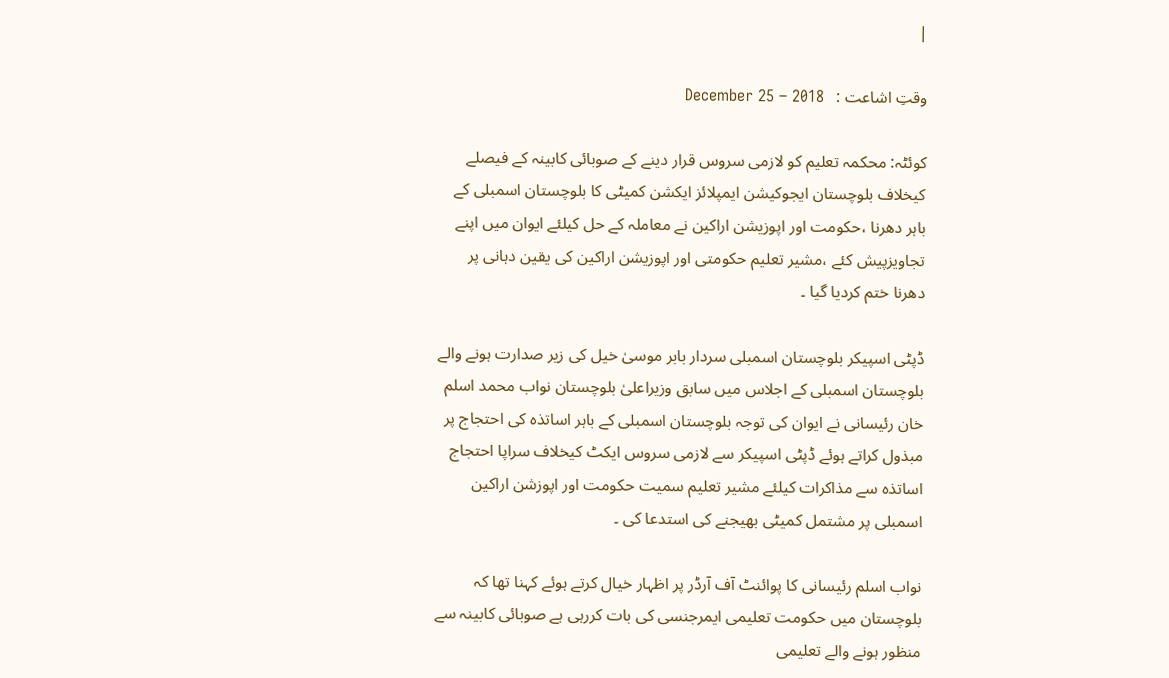|

وقتِ اشاعت :   December 25 – 2018

کوئٹہ: محکمہ تعلیم کو لازمی سروس قرار دینے کے صوبائی کابینہ کے فیصلے کیخلاف بلوچستان ایجوکیشن ایمپلائز ایکشن کمیٹی کا بلوچستان اسمبلی کے باہر دھرنا ،حکومت اور اپوزیشن اراکین نے معاملہ کے حل کیلئے ایوان میں اپنے تجاویزپیش کئے ،مشیر تعلیم حکومتی اور اپوزیشن اراکین کی یقین دہانی پر دھرنا ختم کردیا گیا ۔

ڈپٹی اسپیکر بلوچستان اسمبلی سردار بابر موسیٰ خیل کی زیر صدارت ہونے والے بلوچستان اسمبلی کے اجلاس میں سابق وزیراعلیٰ بلوچستان نواب محمد اسلم خان رئیسانی نے ایوان کی توجہ بلوچستان اسمبلی کے باہر اساتذہ کی احتجاج پر مبذول کراتے ہوئے ڈپٹی اسپیکر سے لازمی سروس ایکٹ کیخلاف سراپا احتجاج اساتذہ سے مذاکرات کیلئے مشیر تعلیم سمیت حکومت اور اپوزشن اراکین اسمبلی پر مشتمل کمیٹی بھیجنے کی استدعا کی ۔

نواب اسلم رئیسانی کا پوائنٹ آف آرڈر پر اظہار خیال کرتے ہوئے کہنا تھا کہ بلوچستان میں حکومت تعلیمی ایمرجنسی کی بات کررہی ہے صوبائی کابینہ سے منظور ہونے والے تعلیمی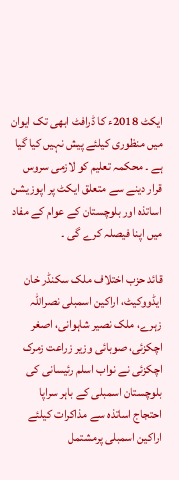ایکٹ 2018ء کا ڈرافٹ ابھی تک ایوان میں منظوری کیلئے پیش نہیں کیا گیا ہے ۔ محکمہ تعلیم کو لازمی سروس قرار دینے سے متعلق ایکٹ پر اپوزیشن اساتذہ اور بلوچستان کے عوام کے مفاد میں اپنا فیصلہ کرے گی ۔

قائد حزب اختلاف ملک سکنڈر خان ایڈووکیٹ، اراکین اسمبلی نصراللہ زہرے، ملک نصیر شاہوانی، اصغر اچکزئی، صوبائی وزیر زراعت زمرک اچکزئی نے نواب اسلم رئیسانی کی بلوچستان اسمبلی کے باہر سراپا احتجاج اساتذہ سے مذاکرات کیلئے اراکین اسمبلی پرمشتمل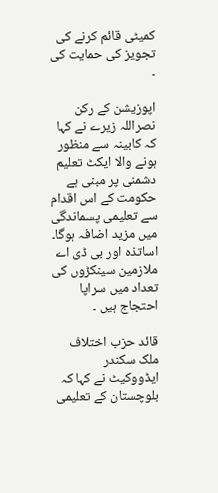کمیٹی قائم کرنے کی تجویز کی حمایت کی ۔

اپوزیشن کے رکن نصراللہ زیرے نے کہا کہ کابینہ سے منظور ہونے والا ایکٹ تعلیم دشمنی پر مبنی ہے حکومت کے اس اقدام سے تعلیمی پسماندگی میں مزید اضافہ ہوگا۔ اساتذہ اور بی ڈی اے ملازمین سینکڑوں کی تعداد میں سراپا احتجاج ہیں ۔

قائد حزب اختلاف ملک سکندر ایڈووکیٹ نے کہا کہ بلوچستان کے تعلیمی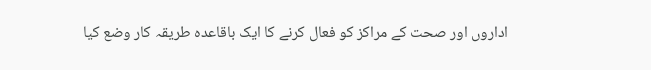اداروں اور صحت کے مراکز کو فعال کرنے کا ایک باقاعدہ طریقہ کار وضع کیا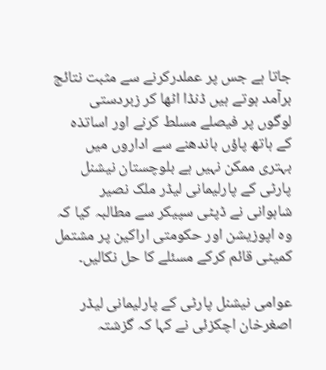جاتا ہے جس پر عملدرکرنے سے مثبت نتائج برآمد ہوتے ہیں ڈنڈا اٹھا کر زبردستی لوگوں پر فیصلے مسلط کرنے اور اساتذہ کے ہاتھ پاؤں باندھنے سے اداروں میں بہتری ممکن نہیں ہے بلوچستان نیشنل پارٹی کے پارلیمانی لیڈر ملک نصیر شاہوانی نے ڈپٹی سپیکر سے مطالبہ کیا کہ وہ اپوزیشن اور حکومتی اراکین پر مشتمل کمیٹی قائم کرکے مسئلے کا حل نکالیں۔

عوامی نیشنل پارٹی کے پارلیمانی لیڈر اصغرخان اچکزئی نے کہا کہ گزشتہ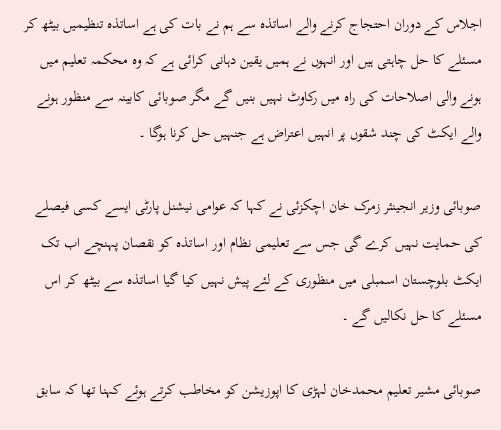اجلاس کے دوران احتجاج کرنے والے اساتذہ سے ہم نے بات کی ہے اساتذہ تنظیمیں بیٹھ کر مسئلے کا حل چاہتی ہیں اور انہوں نے ہمیں یقین دہانی کرائی ہے کہ وہ محکمہ تعلیم میں ہونے والی اصلاحات کی راہ میں رکاوٹ نہیں بنیں گے مگر صوبائی کابینہ سے منظور ہونے والے ایکٹ کی چند شقوں پر انہیں اعتراض ہے جنہیں حل کرنا ہوگا ۔

صوبائی وزیر انجینئر زمرک خان اچکزئی نے کہا کہ عوامی نیشنل پارٹی ایسے کسی فیصلے کی حمایت نہیں کرے گی جس سے تعلیمی نظام اور اساتذہ کو نقصان پہنچے اب تک ایکٹ بلوچستان اسمبلی میں منظوری کے لئے پیش نہیں کیا گیا اساتذہ سے بیٹھ کر اس مسئلے کا حل نکالیں گے ۔

صوبائی مشیر تعلیم محمدخان لہڑی کا اپوزیشن کو مخاطب کرتے ہوئے کہنا تھا کہ سابق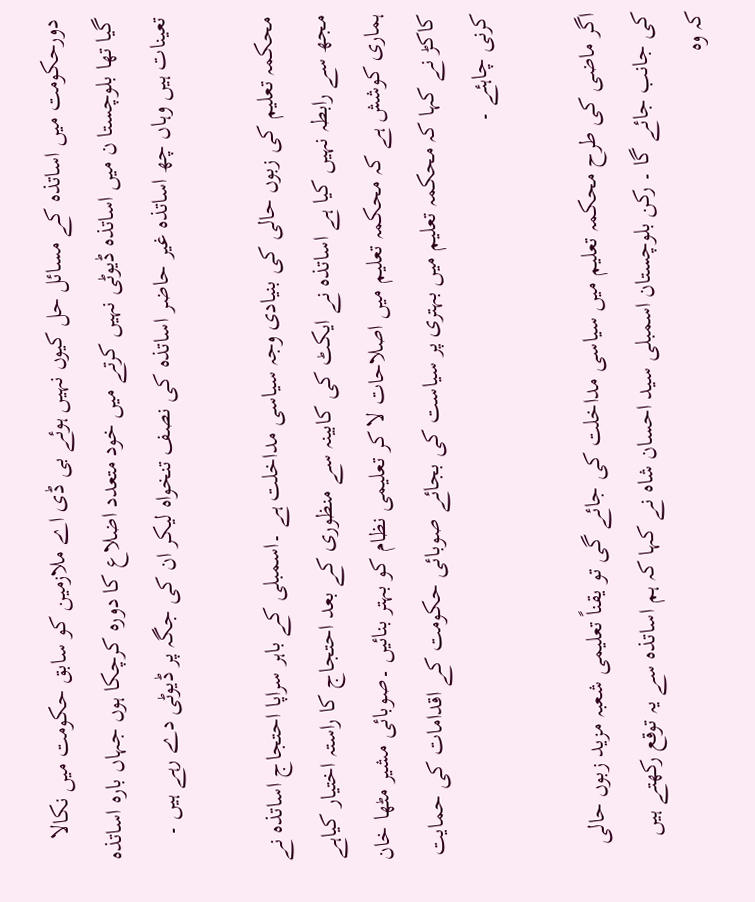دورحکومت میں اساتذہ کے مسائل حل کیوں نہیں ہوئے بی ڈی اے ملازمین کو سابق حکومت میں نکالا گیا تھا بلوچستا ن میں اساتذہ ڈیوٹی نہیں کرتے میں خود متعدد اضلاع کا دورہ کرچکا ہوں جہاں بارہ اساتذہ تعینات ہیں وہاں چھ اساتذہ غیر حاضر اساتذہ کی نصف تنخواہ لیکر ان کی جگہ پر ڈیوٹی دے رہے ہیں ۔

محکمہ تعلیم کی زبوں حالی کی بنیادی وجہ سیاسی مداخلت ہے ۔اسمبلی کے باہر سراپا احتجاج اساتذہ نے مجھ سے رابطہ نہیں کیا ہے اساتذہ نے ایکٹ کی کابینہ سے منظوری کے بعد احتجاج کا راستہ اختیار کیاہے ہماری کوشش ہے کہ محکمہ تعلیم میں اصلاحات لا کر تعلیمی نظام کو بہتر بنائیں ۔صوبائی مشیر مٹھا خان کاکڑ نے کہا کہ محکمہ تعلیم میں بہتری پر سیاست کی بجائے صوبائی حکومت کے اقدامات کی حمایت کرنی چاہئے ۔

اگر ماضی کی طرح محکمہ تعلیم میں سیاسی مداخلت کی جائے گی تو یقناً تعلیمی شعبہ مزید زبوں حالی کی جانب جائے گا ۔ رکن بلوچستان اسمبلی سید احسان شاہ نے کہا کہ ہم اساتذہ سے یہ توقع رکھتے ہیں کہ وہ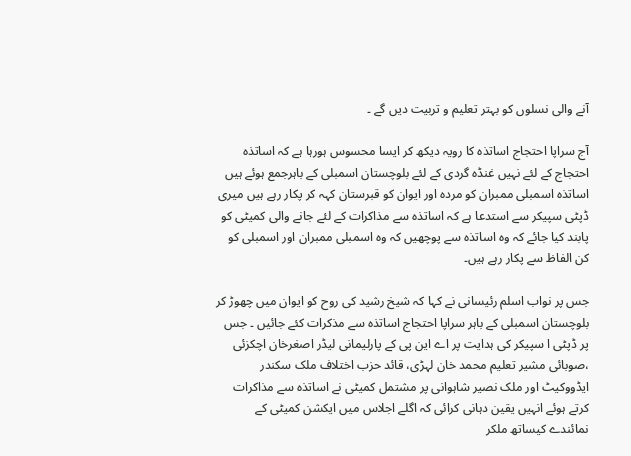آنے والی نسلوں کو بہتر تعلیم و تربیت دیں گے ۔

آج سراپا احتجاج اساتذہ کا رویہ دیکھ کر ایسا محسوس ہورہا ہے کہ اساتذہ احتجاج کے لئے نہیں غنڈہ گردی کے لئے بلوچستان اسمبلی کے باہرجمع ہوئے ہیں اساتذہ اسمبلی ممبران کو مردہ اور ایوان کو قبرستان کہہ کر پکار رہے ہیں میری ڈپٹی سپیکر سے استدعا ہے کہ اساتذہ سے مذاکرات کے لئے جانے والی کمیٹی کو پابند کیا جائے کہ وہ اساتذہ سے پوچھیں کہ وہ اسمبلی ممبران اور اسمبلی کو کن الفاظ سے پکار رہے ہیں۔

جس پر نواب اسلم رئیسانی نے کہا کہ شیخ رشید کی روح کو ایوان میں چھوڑ کر بلوچستان اسمبلی کے باہر سراپا احتجاج اساتذہ سے مذکرات کئے جائیں ۔ جس پر ڈپٹی ا سپیکر کی ہدایت پر اے این پی کے پارلیمانی لیڈر اصغرخان اچکزئی ،صوبائی مشیر تعلیم محمد خان لہڑی، قائد حزب اختلاف ملک سکندر ایڈووکیٹ اور ملک نصیر شاہوانی پر مشتمل کمیٹی نے اساتذہ سے مذاکرات کرتے ہوئے انہیں یقین دہانی کرائی کہ اگلے اجلاس میں ایکشن کمیٹی کے نمائندے کیساتھ ملکر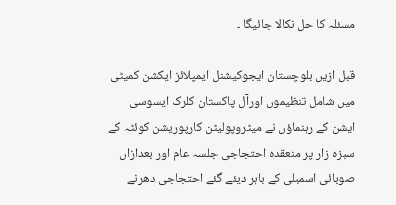مسئلہ کا حل نکالا جائیگا ۔

قبل ازیں بلوچستان ایجوکیشنل ایمپلائز ایکشن کمیٹی میں شامل تنظیموں اورآل پاکستان کلرک ایسوسی ایشن کے رہنماؤں نے میٹروپولیٹن کارپوریشن کوئٹہ کے سبزہ زار پر منعقدہ احتجاجی جلسہ عام اور بعدازاں صوبائی اسمبلی کے باہر دیئے گئے احتجاجی دھرنے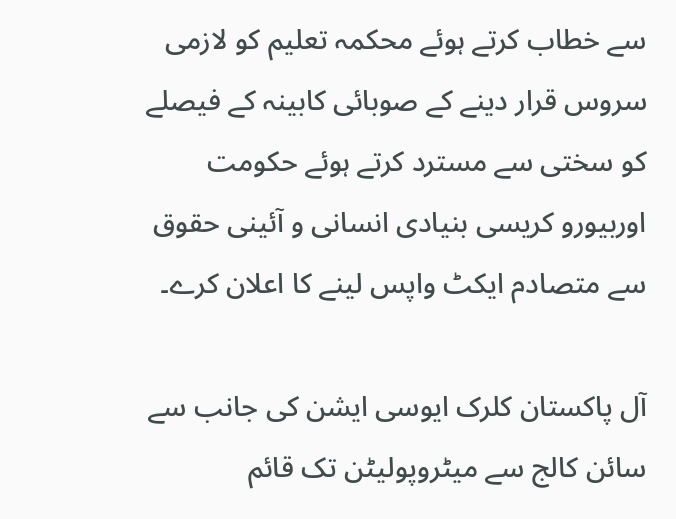سے خطاب کرتے ہوئے محکمہ تعلیم کو لازمی سروس قرار دینے کے صوبائی کابینہ کے فیصلے کو سختی سے مسترد کرتے ہوئے حکومت اوربیورو کریسی بنیادی انسانی و آئینی حقوق سے متصادم ایکٹ واپس لینے کا اعلان کرے۔

آل پاکستان کلرک ایوسی ایشن کی جانب سے سائن کالج سے میٹروپولیٹن تک قائم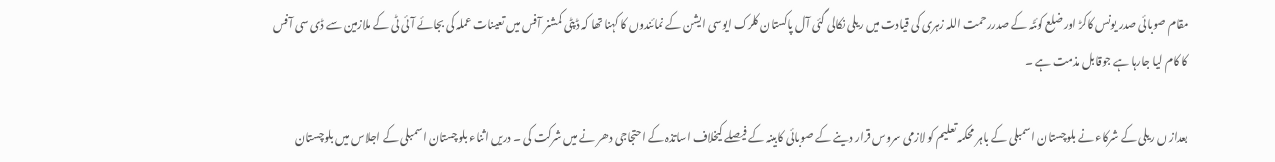مقام صوبائی صدر یونس کاکڑ اور ضلع کوئٹہ کے صدررحمت اللہ زہری کی قیادت میں ریلی نکالی گئی آل پاکستان کلرک ایوسی ایشن کے نمائندوں کا کہنا تھا کہ ڈپٹی کمشنر آفس میں تعینات عملہ کی بجائے آئی ٹی کے ملازمین سے ڈی سی آفس کا کام لیا جارہا ہے جوقابل مذمت ہے ۔

بعداز ں ریلی کے شرکاء نے بلوچستان اسمبلی کے باہر محکمہ تعلیم کو لازمی سروس قرار دینے کے صوبائی کابینہ کے فیصلے کیخلاف اساتذہ کے احتجاجی دھر نے میں شرکت کی ۔ دریں اثناء بلوچستان اسمبلی کے اجلاس میں بلوچستان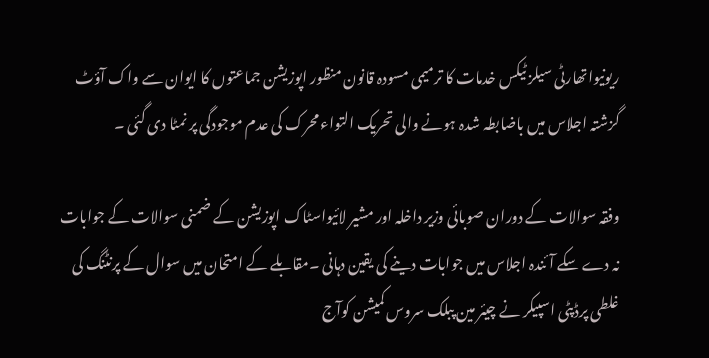ریونیواتھارٹی سیلز ٹیکس خدمات کا ترمیمی مسودہ قانون منظور اپوزیشن جماعتوں کا ایوان سے واک آؤٹ گزشتہ اجلاس میں باضابطہ شدہ ہونے والی تحریک التواء محرک کی عدم موجودگی پر نمٹا دی گئی ۔

وفقہ سوالات کے دوران صوبائی وزیر داخلہ اور مشیر لائیواسٹاک اپوزیشن کے ضمنی سوالات کے جوابات نہ دے سکے آئندہ اجلاس میں جوابات دینے کی یقین دہانی ۔مقابلے کے امتحان میں سوال کے پرنٹنگ کی غلطی پرڈپٹی اسپیکر نے چیئر مین پبلک سروس کمیشن کوآج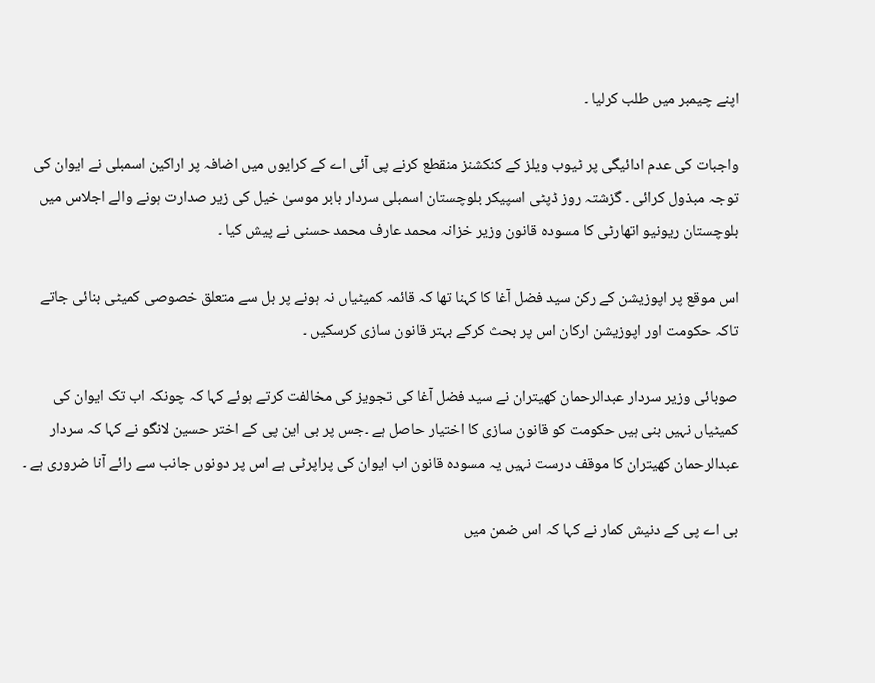اپنے چیمبر میں طلب کرلیا ۔

واجبات کی عدم ادائیگی پر ٹیوب ویلز کے کنکشنز منقطع کرنے پی آئی اے کے کرایوں میں اضافہ پر اراکین اسمبلی نے ایوان کی توجہ مبذول کرائی ۔ گزشتہ روز ڈپٹی اسپیکر بلوچستان اسمبلی سردار بابر موسیٰ خیل کی زیر صدارت ہونے والے اجلاس میں بلوچستان ریونیو اتھارٹی کا مسودہ قانون وزیر خزانہ محمد عارف محمد حسنی نے پیش کیا ۔

اس موقع پر اپوزیشن کے رکن سید فضل آغا کا کہنا تھا کہ قائمہ کمیٹیاں نہ ہونے پر بل سے متعلق خصوصی کمیٹی بنائی جاتے تاکہ حکومت اور اپوزیشن ارکان اس پر بحث کرکے بہتر قانون سازی کرسکیں ۔

صوبائی وزیر سردار عبدالرحمان کھیتران نے سید فضل آغا کی تجویز کی مخالفت کرتے ہوئے کہا کہ چونکہ اب تک ایوان کی کمیٹیاں نہیں بنی ہیں حکومت کو قانون سازی کا اختیار حاصل ہے ۔جس پر بی این پی کے اختر حسین لانگو نے کہا کہ سردار عبدالرحمان کھیتران کا موقف درست نہیں یہ مسودہ قانون اب ایوان کی پراپرٹی ہے اس پر دونوں جانب سے رائے آنا ضروری ہے ۔

بی اے پی کے دنیش کمار نے کہا کہ اس ضمن میں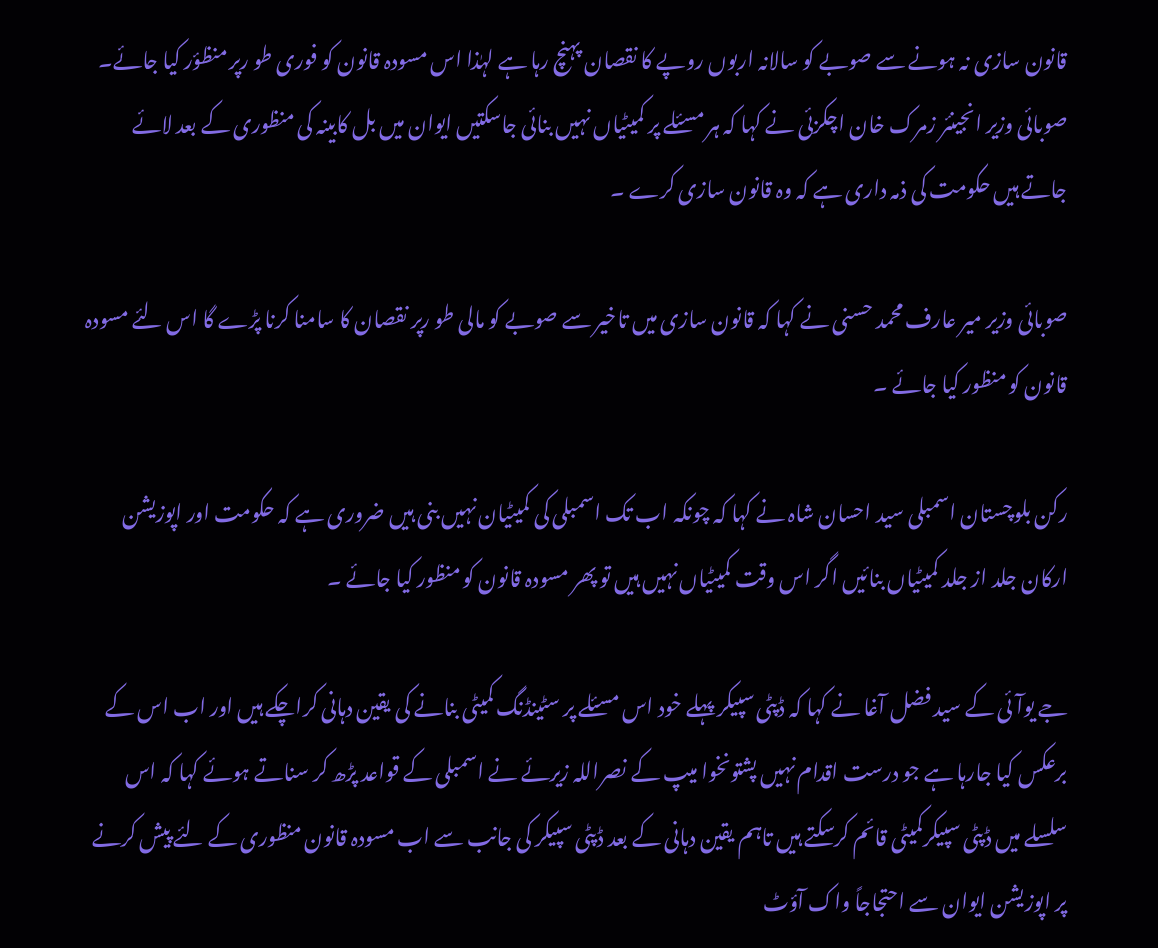قانون سازی نہ ہونے سے صوبے کو سالانہ اربوں روپے کا نقصان پہنچ رہا ہے لہٰذا اس مسودہ قانون کو فوری طو رپر منظؤر کیا جائے۔ صوبائی وزیر انجینئر زمرک خان اچکزئی نے کہا کہ ہر مسئلے پر کمیٹیاں نہیں بنائی جاسکتیں ایوان میں بل کابینہ کی منظوری کے بعد لائے جاتے ہیں حکومت کی ذمہ داری ہے کہ وہ قانون سازی کرے ۔

صوبائی وزیر میر عارف محمد حسنی نے کہا کہ قانون سازی میں تاخیر سے صوبے کو مالی طو رپر نقصان کا سامنا کرنا پڑے گا اس لئے مسودہ قانون کو منظور کیا جائے ۔

رکن بلوچستان اسمبلی سید احسان شاہ نے کہا کہ چونکہ اب تک اسمبلی کی کمیٹیان نہیں بنی ہیں ضروری ہے کہ حکومت اور اپوزیشن ارکان جلد از جلد کمیٹیاں بنائیں اگر اس وقت کمیٹیاں نہیں ہیں تو پھر مسودہ قانون کو منظور کیا جائے ۔

جے یوآئی کے سید فضل آغا نے کہا کہ ڈپٹی سپیکر پہلے خود اس مسئلے پر سٹینڈنگ کمیٹی بنانے کی یقین دہانی کراچکے ہیں اور اب اس کے برعکس کیا جارہا ہے جو درست اقدام نہیں پشتونخوا میپ کے نصراللہ زیرئے نے اسمبلی کے قواعد پڑھ کر سناتے ہوئے کہا کہ اس سلسلے میں ڈپٹی سپیکرکمیٹی قائم کرسکتے ہیں تاہم یقین دہانی کے بعد ڈپٹی سپیکر کی جانب سے اب مسودہ قانون منظوری کے لئے پیش کرنے پر اپوزیشن ایوان سے احتجاجاً واک آؤٹ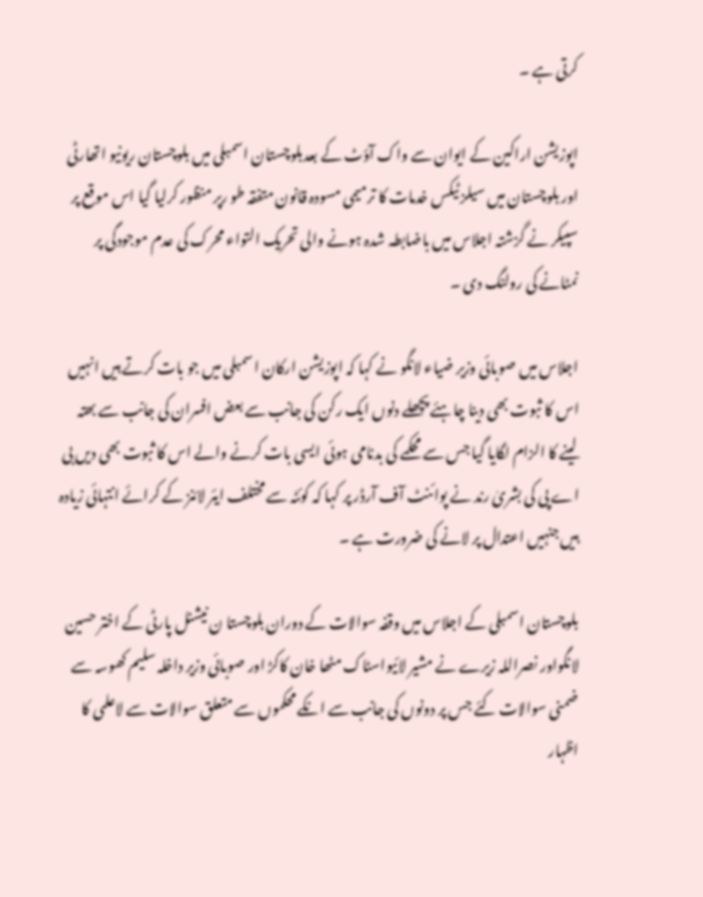کرتی ہے ۔

اپوزیشن اراکین کے ایوان سے واک آؤٹ کے بعدبلوچستان اسمبلی میں بلوچستان ریونیو اتھارٹی اور بلوچستان میں سیلز ٹیکس خدمات کا ترمیمی مسودہ قانون متفقہ طو رپر منظور کرلیا گیا اس موقع پر سپیکر نے گزشتہ اجلاس میں باضابطہ شدہ ہونے والی تحریک التواء محرک کی عدم موجودگی پر نمٹانے کی رولنگ دی ۔

اجلاس میں صوبائی وزیر ضیاء لانگو نے کہا کہ اپوزیشن ارکان اسمبلی میں جو بات کرتے ہیں انہیں اس کا ثبوت بھی دینا چاہئے پچھلے دنوں ایک رکن کی جانب سے بعض افسران کی جانب سے بھتہ لینے کا الزام لگایا گیا جس سے محکمے کی بدنامی ہوئی ایسی بات کرنے والے اس کا ثبوت بھی دیں بی اے پی کی بشریٰ رند نے پوائنٹ آف آرڈر پر کہا کہ کوئٹہ سے مختلف ایئر لائنز کے کرائے انتہائی زیادہ ہیں جنہیں اعتدال پر لانے کی ضرورت ہے ۔

بلوچستان اسمبلی کے اجلاس میں وقفہ سوالات کے دوران بلوچستا ن نیشنل پارٹی کے اختر حسین لانگواور نصراللہ زیرے نے مشیر لائیواسٹاک مٹھا خان کاکڑ اور صوبائی وزیر داخلہ سلیم کھوسہ سے ضمنی سوالات کئے جس پر دونوں کی جانب سے انکے محکموں سے متعلق سوالات سے لاعلمی کا اظہار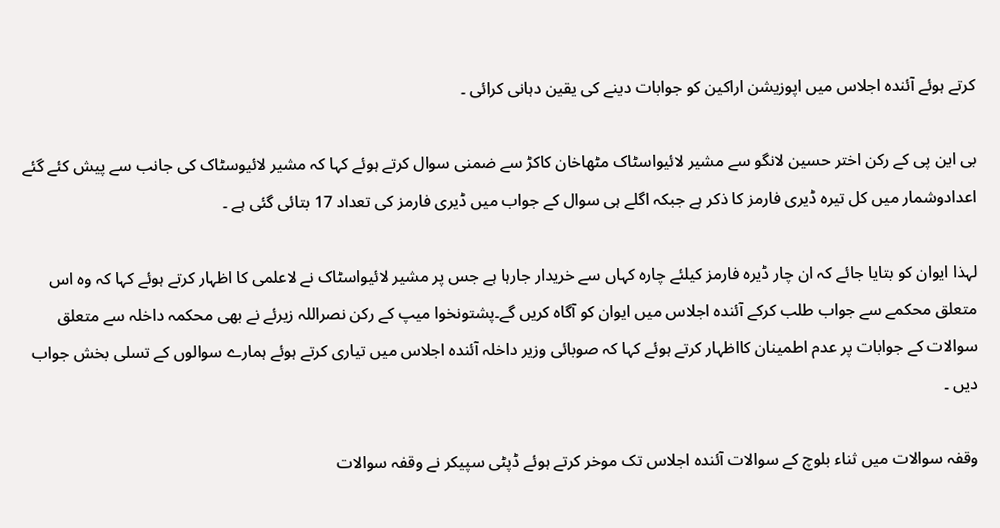کرتے ہوئے آئندہ اجلاس میں اپوزیشن اراکین کو جوابات دینے کی یقین دہانی کرائی ۔

بی این پی کے رکن اختر حسین لانگو سے مشیر لائیواسٹاک مٹھاخان کاکڑ سے ضمنی سوال کرتے ہوئے کہا کہ مشیر لائیوسٹاک کی جانب سے پیش کئے گئے اعدادوشمار میں کل تیرہ ڈیری فارمز کا ذکر ہے جبکہ اگلے ہی سوال کے جواب میں ڈیری فارمز کی تعداد 17 بتائی گئی ہے ۔

لہذا ایوان کو بتایا جائے کہ ان چار ڈیرہ فارمز کیلئے چارہ کہاں سے خریدار جارہا ہے جس پر مشیر لائیواسٹاک نے لاعلمی کا اظہار کرتے ہوئے کہا کہ وہ اس متعلق محکمے سے جواب طلب کرکے آئندہ اجلاس میں ایوان کو آگاہ کریں گے۔پشتونخوا میپ کے رکن نصراللہ زیرئے نے بھی محکمہ داخلہ سے متعلق سوالات کے جوابات پر عدم اطمینان کااظہار کرتے ہوئے کہا کہ صوبائی وزیر داخلہ آئندہ اجلاس میں تیاری کرتے ہوئے ہمارے سوالوں کے تسلی بخش جواب دیں ۔

وقفہ سوالات میں ثناء بلوچ کے سوالات آئندہ اجلاس تک موخر کرتے ہوئے ڈپٹی سپیکر نے وقفہ سوالات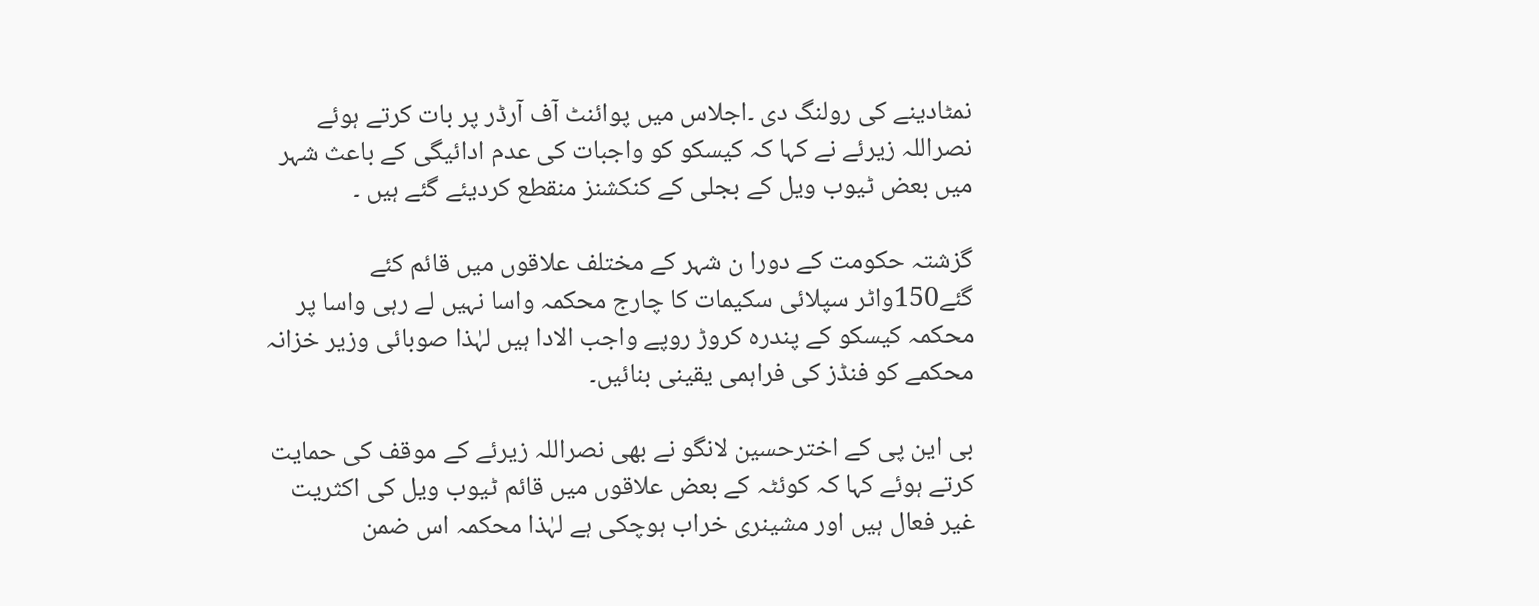نمٹادینے کی رولنگ دی ۔اجلاس میں پوائنٹ آف آرڈر پر بات کرتے ہوئے نصراللہ زیرئے نے کہا کہ کیسکو کو واجبات کی عدم ادائیگی کے باعث شہر میں بعض ٹیوب ویل کے بجلی کے کنکشنز منقطع کردیئے گئے ہیں ۔

گزشتہ حکومت کے دورا ن شہر کے مختلف علاقوں میں قائم کئے گئے150واٹر سپلائی سکیمات کا چارج محکمہ واسا نہیں لے رہی واسا پر محکمہ کیسکو کے پندرہ کروڑ روپے واجب الادا ہیں لہٰذا صوبائی وزیر خزانہ محکمے کو فنڈز کی فراہمی یقینی بنائیں۔

بی این پی کے اخترحسین لانگو نے بھی نصراللہ زیرئے کے موقف کی حمایت کرتے ہوئے کہا کہ کوئٹہ کے بعض علاقوں میں قائم ٹیوب ویل کی اکثریت غیر فعال ہیں اور مشینری خراب ہوچکی ہے لہٰذا محکمہ اس ضمن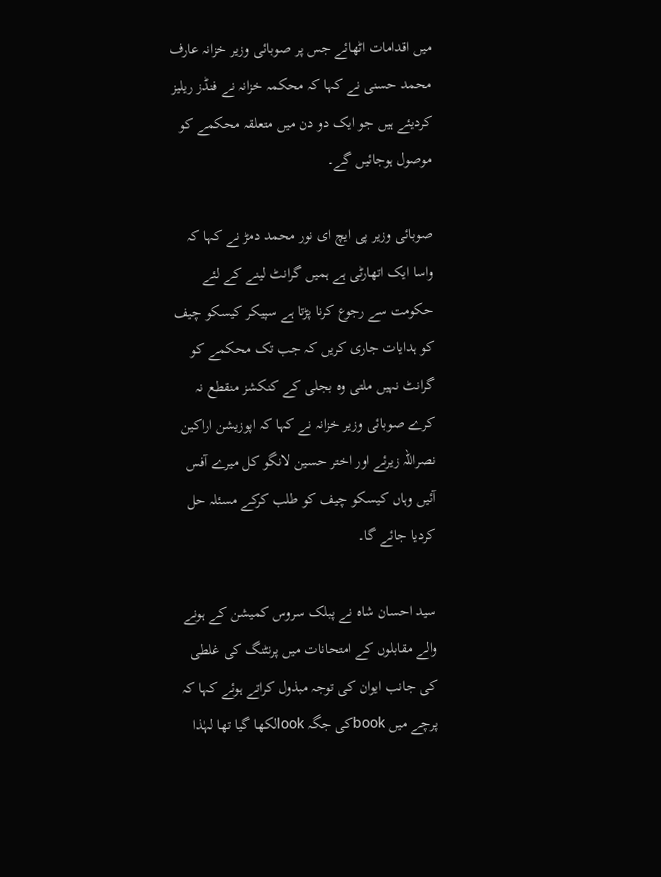میں اقدامات اٹھائے جس پر صوبائی وزیر خزانہ عارف محمد حسنی نے کہا کہ محکمہ خزانہ نے فنڈز ریلیز کردیئے ہیں جو ایک دو دن میں متعلقہ محکمے کو موصول ہوجائیں گے۔

صوبائی وزیر پی ایچ ای نور محمد دمڑ نے کہا کہ واسا ایک اتھارٹی ہے ہمیں گرانٹ لینے کے لئے حکومت سے رجوع کرنا پڑتا ہے سپیکر کیسکو چیف کو ہدایات جاری کریں کہ جب تک محکمے کو گرانٹ نہیں ملتی وہ بجلی کے کنکشز منقطع نہ کرے صوبائی وزیر خزانہ نے کہا کہ اپوزیشن اراکین نصراللہ زیرئے اور اختر حسین لانگو کل میرے آفس آئیں وہاں کیسکو چیف کو طلب کرکے مسئلہ حل کردیا جائے گا۔

سید احسان شاہ نے پبلک سروس کمیشن کے ہونے والے مقابلوں کے امتحانات میں پرنٹنگ کی غلطی کی جانب ایوان کی توجہ مبذول کراتے ہوئے کہا کہ پرچے میں bookکی جگہ lookلکھا گیا تھا لہٰذا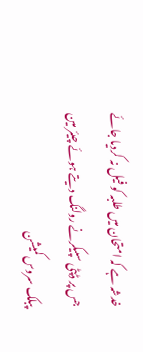خدشہ ہے کہ امتحان میں طلبہ کو فیل نہ کردیا جائے جس پر ڈپٹی سپیکرنے رولنگ دیتے ہوئے چیئر مین پبلک سروس کمیشن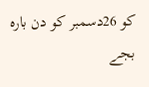کو 26دسمبر کو دن بارہ بجے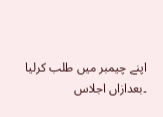اپنے چیمبر میں طلب کرلیا ۔بعدازاں اجلاس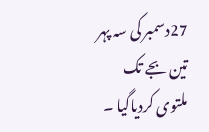27دسمبر کی سہ پہر تین بجے تک ملتوی کردیاگیا ۔